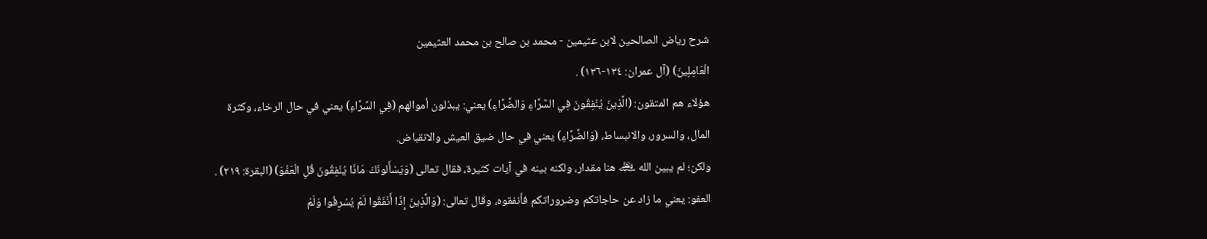شرح رياض الصالحين لابن عثيمين - محمد بن صالح بن محمد العثيمين
الْعَامِلِينَ) (آل عمران: ١٣٤-١٣٦) .
هؤلاء هم المتقون: (الَّذِينَ يُنْفِقُونَ فِي السَّرَّاءِ وَالضَّرَّاءِ) يعني: يبذلون أموالهم (فِي السَّرَّاءِ) يعني في حال الرخاء، وكثرة المال، والسرور، والانبساط، (وَالضَّرَّاءِ) يعني في حال ضيق العيش والانقباض.
ولكن؛ لم يبين الله ﷾ هنا مقدار، ولكنه بينه في آيات كثيرة، فقال تعالى (وَيَسْأَلونَكَ مَاذَا يُنْفِقُونَ قُلِ الْعَفْوَ) (البقرة: ٢١٩) .
العفو: يعني ما زاد عن حاجاتكم وضروراتكم فأنفقوه، وقال تعالى: (وَالَّذِينَ إِذَا أَنْفَقُوا لَمْ يُسْرِفُوا وَلَمْ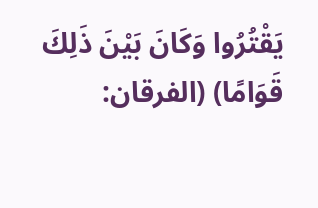يَقْتُرُوا وَكَانَ بَيْنَ ذَلِكَ قَوَامًا) (الفرقان: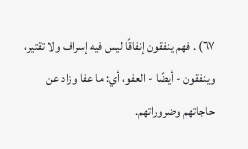٦٧) . فهم ينفقون إنفاقًا ليس فيه إسراف ولا تقتير، وينفقون - أيضًا - العفو، أي: ما عفا وزاد عن حاجاتهم وضروراتهم.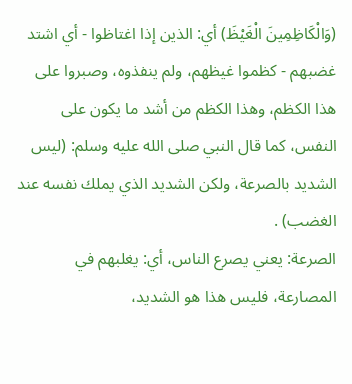(وَالْكَاظِمِينَ الْغَيْظَ) أي: الذين إذا اغتاظوا - أي اشتد غضبهم - كظموا غيظهم، ولم ينفذوه، وصبروا على هذا الكظم، وهذا الكظم من أشد ما يكون على النفس، كما قال النبي صلى الله عليه وسلم: (ليس الشديد بالصرعة، ولكن الشديد الذي يملك نفسه عند الغضب) .
الصرعة: يعني يصرع الناس، أي: يغلبهم في المصارعة، فليس هذا هو الشديد،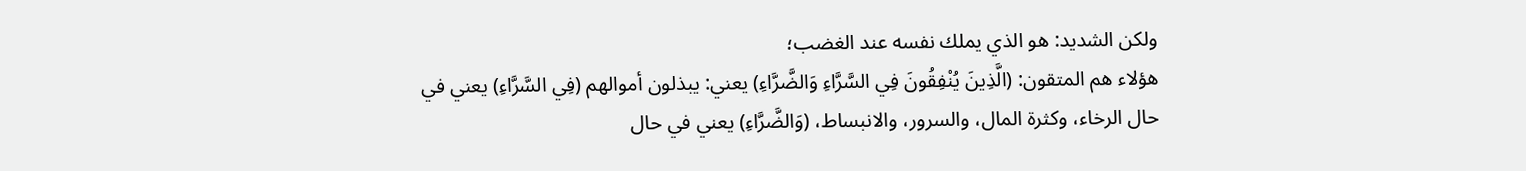ولكن الشديد: هو الذي يملك نفسه عند الغضب؛
هؤلاء هم المتقون: (الَّذِينَ يُنْفِقُونَ فِي السَّرَّاءِ وَالضَّرَّاءِ) يعني: يبذلون أموالهم (فِي السَّرَّاءِ) يعني في حال الرخاء، وكثرة المال، والسرور، والانبساط، (وَالضَّرَّاءِ) يعني في حال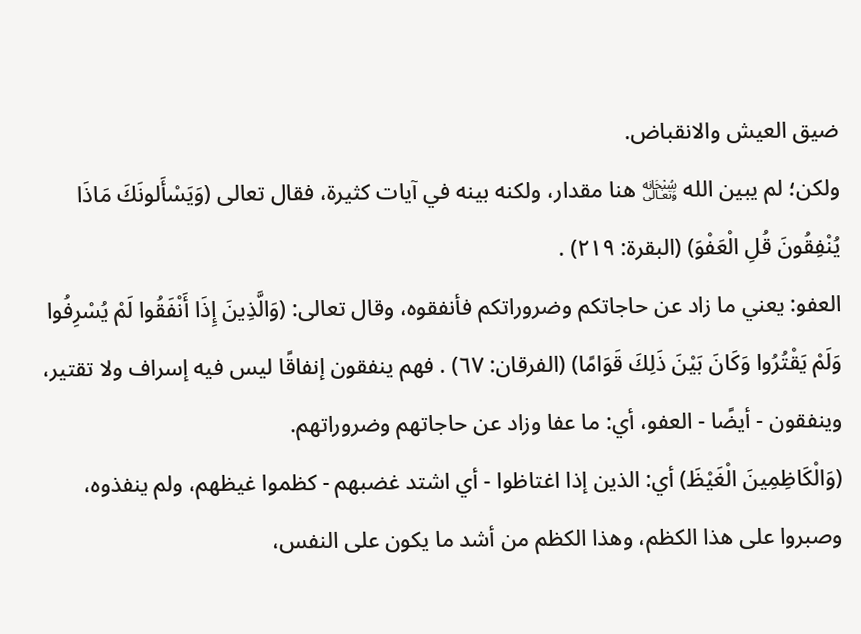ضيق العيش والانقباض.
ولكن؛ لم يبين الله ﷾ هنا مقدار، ولكنه بينه في آيات كثيرة، فقال تعالى (وَيَسْأَلونَكَ مَاذَا يُنْفِقُونَ قُلِ الْعَفْوَ) (البقرة: ٢١٩) .
العفو: يعني ما زاد عن حاجاتكم وضروراتكم فأنفقوه، وقال تعالى: (وَالَّذِينَ إِذَا أَنْفَقُوا لَمْ يُسْرِفُوا وَلَمْ يَقْتُرُوا وَكَانَ بَيْنَ ذَلِكَ قَوَامًا) (الفرقان: ٦٧) . فهم ينفقون إنفاقًا ليس فيه إسراف ولا تقتير، وينفقون - أيضًا - العفو، أي: ما عفا وزاد عن حاجاتهم وضروراتهم.
(وَالْكَاظِمِينَ الْغَيْظَ) أي: الذين إذا اغتاظوا - أي اشتد غضبهم - كظموا غيظهم، ولم ينفذوه، وصبروا على هذا الكظم، وهذا الكظم من أشد ما يكون على النفس،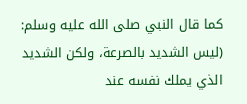كما قال النبي صلى الله عليه وسلم: (ليس الشديد بالصرعة، ولكن الشديد الذي يملك نفسه عند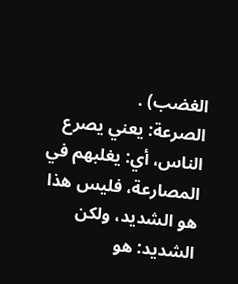الغضب) .
الصرعة: يعني يصرع الناس، أي: يغلبهم في المصارعة، فليس هذا هو الشديد، ولكن الشديد: هو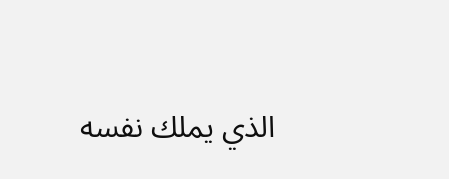الذي يملك نفسه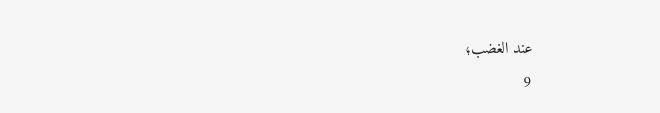عند الغضب؛
9